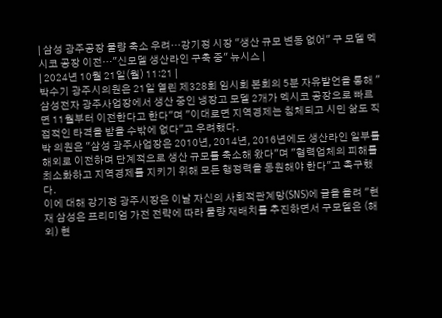| 삼성 광주공장 물량 축소 우려…강기정 시장 "생산 규모 변동 없어" 구 모델 멕시코 공장 이전…"신모델 생산라인 구축 중" 뉴시스 |
| 2024년 10월 21일(월) 11:21 |
박수기 광주시의원은 21일 열린 제328회 임시회 본회의 5분 자유발언을 통해 "삼성전자 광주사업장에서 생산 중인 냉장고 모델 2개가 멕시코 공장으로 빠르면 11월부터 이전한다고 한다"며 "이대로면 지역경제는 침체되고 시민 삶도 직접적인 타격을 받을 수밖에 없다"고 우려했다.
박 의원은 "삼성 광주사업장은 2010년, 2014년, 2016년에도 생산라인 일부를 해외로 이전하며 단계적으로 생산 규모를 축소해 왔다"며 "협력업체의 피해를 최소화하고 지역경제를 지키기 위해 모든 행정력을 동원해야 한다"고 촉구했다.
이에 대해 강기정 광주시장은 이날 자신의 사회적관계망(SNS)에 글을 올려 "현재 삼성은 프리미엄 가전 전략에 따라 물량 재배치를 추진하면서 구모델은 (해외) 현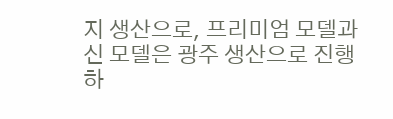지 생산으로, 프리미엄 모델과 신 모델은 광주 생산으로 진행하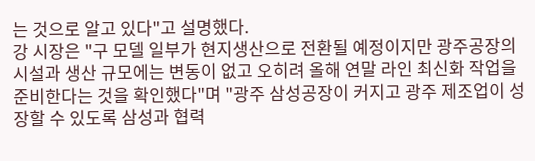는 것으로 알고 있다"고 설명했다.
강 시장은 "구 모델 일부가 현지생산으로 전환될 예정이지만 광주공장의 시설과 생산 규모에는 변동이 없고 오히려 올해 연말 라인 최신화 작업을 준비한다는 것을 확인했다"며 "광주 삼성공장이 커지고 광주 제조업이 성장할 수 있도록 삼성과 협력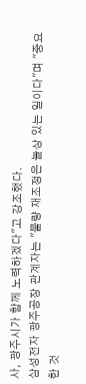사, 광주시가 함께 노력하겠다"고 강조했다.
삼성전자 광주공장 관계자는 "물량 재조정은 늘상 있는 일이다"며 "중요한 것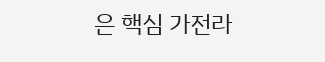은 핵심 가전라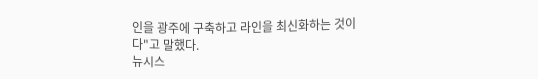인을 광주에 구축하고 라인을 최신화하는 것이다"고 말했다.
뉴시스